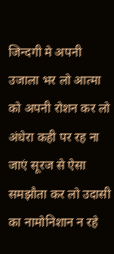जिन्दगी मे अपनी उजाला भर लो आत्मा को अपनी रोशन कर लो अंधेरा कही पर रह ना जाएं सूरज से ऐसा समझौता कर लो उदासी का नामोनिशान न रहे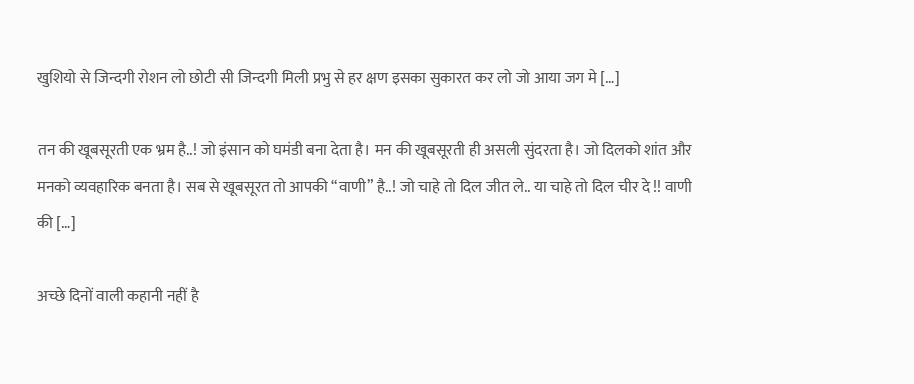खुशियो से जिन्दगी रोशन लो छोटी सी जिन्दगी मिली प्रभु से हर क्षण इसका सुकारत कर लो जो आया जग मे […]

तन की खूबसूरती एक भ्रम है..! जो इंसान को घमंडी बना देता है। मन की खूबसूरती ही असली सुंदरता है। जो दिलको शांत और मनको व्यवहारिक बनता है। सब से खूबसूरत तो आपकी “वाणी” है..! जो चाहे तो दिल जीत ले.. या चाहे तो दिल चीर दे !! वाणी की […]

अच्छे दिनों वाली कहानी नहीं है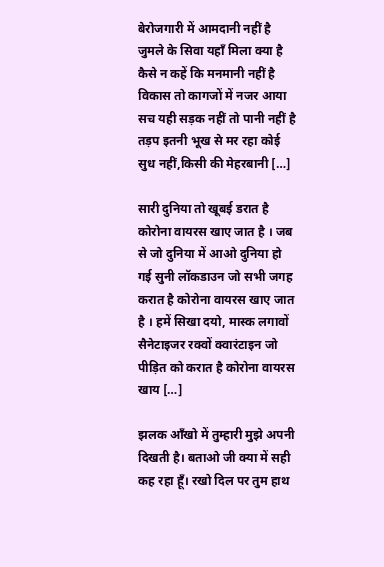बेरोजगारी में आमदानी नहीं है जुमले के सिवा यहाँ मिला क्या है कैसे न कहें कि मनमानी नहीं है विकास तो कागजों में नजर आया सच यही सड़क नहीं तो पानी नहीं है तड़प इतनी भूख से मर रहा कोई सुध नहीं,किसी की मेहरबानी […]

सारी दुनिया तो खूबई डरात है कोरोना वायरस खाए जात है । जब से जो दुनिया में आओ दुनिया हो गई सुनी लॉकडाउन जो सभी जगह करात है कोरोना वायरस खाए जात है । हमें सिखा दयो, मास्क लगावों सैनेटाइजर रक्वों क्वारंटाइन जो पीड़ित को करात है कोरोना वायरस खाय […]

झलक आँखो में तुम्हारी मुझे अपनी दिखती है। बताओ जी क्या में सही कह रहा हूँ। रखो दिल पर तुम हाथ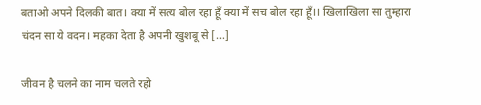बताओ अपने दिलकी बात। क्या में सत्य बोल रहा हूँ क्या में सच बोल रहा हूँ।। खिलाखिला सा तुम्हारा चंदन सा ये वदन। महका देता है अपनी खुशबू से […]

जीवन है चलने का नाम चलते रहो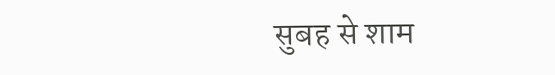सुबह से शाम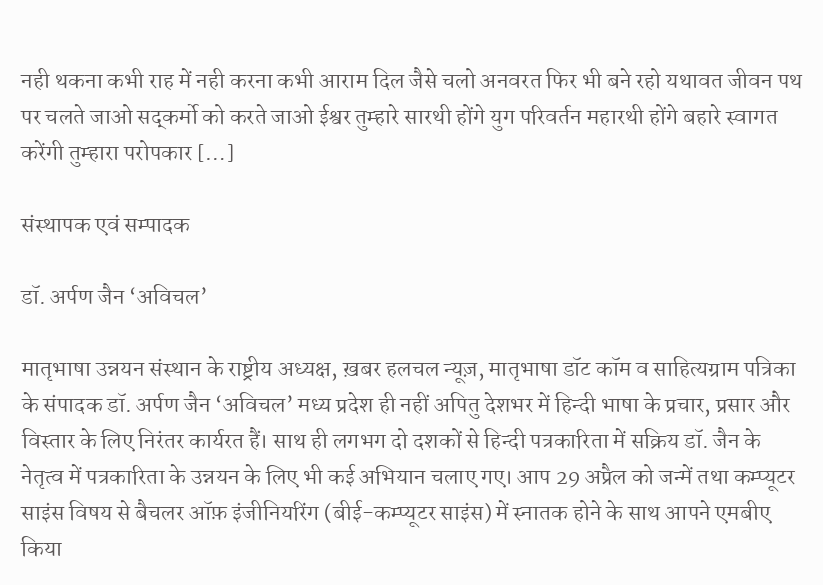नही थकना कभी राह में नही करना कभी आराम दिल जैसे चलो अनवरत फिर भी बने रहो यथावत जीवन पथ पर चलते जाओ सद्कर्मो को करते जाओ ईश्वर तुम्हारे सारथी होंगे युग परिवर्तन महारथी होंगे बहारे स्वागत करेंगी तुम्हारा परोपकार […]

संस्थापक एवं सम्पादक

डॉ. अर्पण जैन ‘अविचल’

मातृभाषा उन्नयन संस्थान के राष्ट्रीय अध्यक्ष, ख़बर हलचल न्यूज़, मातृभाषा डॉट कॉम व साहित्यग्राम पत्रिका के संपादक डॉ. अर्पण जैन ‘अविचल’ मध्य प्रदेश ही नहीं अपितु देशभर में हिन्दी भाषा के प्रचार, प्रसार और विस्तार के लिए निरंतर कार्यरत हैं। साथ ही लगभग दो दशकों से हिन्दी पत्रकारिता में सक्रिय डॉ. जैन के नेतृत्व में पत्रकारिता के उन्नयन के लिए भी कई अभियान चलाए गए। आप 29 अप्रैल को जन्में तथा कम्प्यूटर साइंस विषय से बैचलर ऑफ़ इंजीनियरिंग (बीई-कम्प्यूटर साइंस) में स्नातक होने के साथ आपने एमबीए किया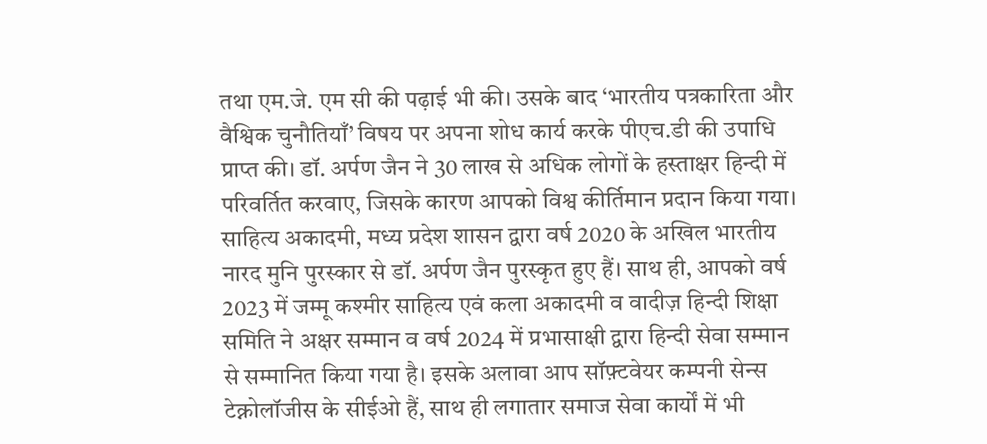तथा एम.जे. एम सी की पढ़ाई भी की। उसके बाद ‘भारतीय पत्रकारिता और वैश्विक चुनौतियाँ’ विषय पर अपना शोध कार्य करके पीएच.डी की उपाधि प्राप्त की। डॉ. अर्पण जैन ने 30 लाख से अधिक लोगों के हस्ताक्षर हिन्दी में परिवर्तित करवाए, जिसके कारण आपको विश्व कीर्तिमान प्रदान किया गया। साहित्य अकादमी, मध्य प्रदेश शासन द्वारा वर्ष 2020 के अखिल भारतीय नारद मुनि पुरस्कार से डॉ. अर्पण जैन पुरस्कृत हुए हैं। साथ ही, आपको वर्ष 2023 में जम्मू कश्मीर साहित्य एवं कला अकादमी व वादीज़ हिन्दी शिक्षा समिति ने अक्षर सम्मान व वर्ष 2024 में प्रभासाक्षी द्वारा हिन्दी सेवा सम्मान से सम्मानित किया गया है। इसके अलावा आप सॉफ़्टवेयर कम्पनी सेन्स टेक्नोलॉजीस के सीईओ हैं, साथ ही लगातार समाज सेवा कार्यों में भी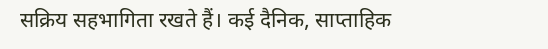सक्रिय सहभागिता रखते हैं। कई दैनिक, साप्ताहिक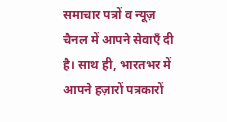समाचार पत्रों व न्यूज़ चैनल में आपने सेवाएँ दी है। साथ ही, भारतभर में आपने हज़ारों पत्रकारों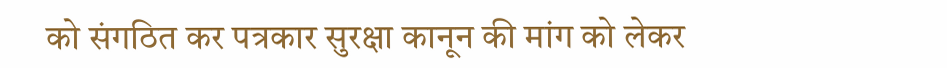को संगठित कर पत्रकार सुरक्षा कानून की मांग को लेकर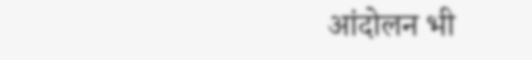आंदोलन भी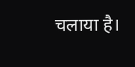चलाया है।